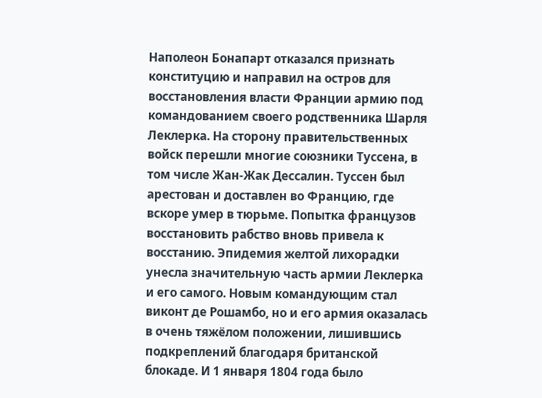Наполеон Бонапарт отказался признать конституцию и направил на остров для восстановления власти Франции армию под командованием своего родственника Шарля Леклерка. На сторону правительственных войск перешли многие союзники Туссена, в том числе Жан-Жак Дессалин. Туссен был арестован и доставлен во Францию, где вскоре умер в тюрьме. Попытка французов восстановить рабство вновь привела к восстанию. Эпидемия желтой лихорадки унесла значительную часть армии Леклерка и его самого. Новым командующим стал виконт де Рошамбо, но и его армия оказалась в очень тяжёлом положении, лишившись подкреплений благодаря британской блокаде. И 1 января 1804 года было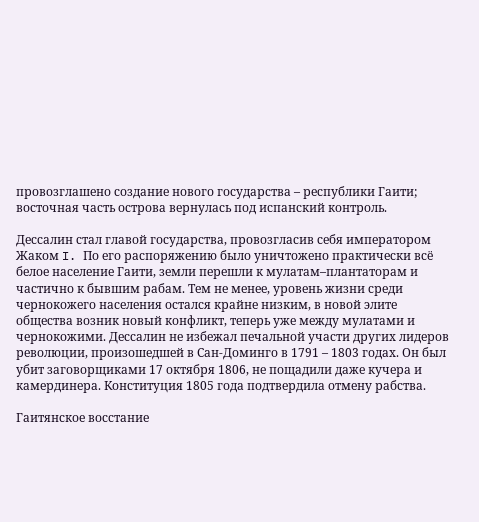провозглашено создание нового государства – республики Гаити; восточная часть острова вернулась под испанский контроль.

Дессалин стал главой государства, провозгласив себя императором Жаком I. По его распоряжению было уничтожено практически всё белое население Гаити, земли перешли к мулатам–плантаторам и частично к бывшим рабам. Тем не менее, уровень жизни среди чернокожего населения остался крайне низким, в новой элите общества возник новый конфликт, теперь уже между мулатами и чернокожими. Дессалин не избежал печальной участи других лидеров революции, произошедшей в Сан-Доминго в 1791 – 1803 годах. Он был убит заговорщиками 17 октября 1806, не пощадили даже кучера и камердинера. Конституция 1805 года подтвердила отмену рабства.

Гаитянское восстание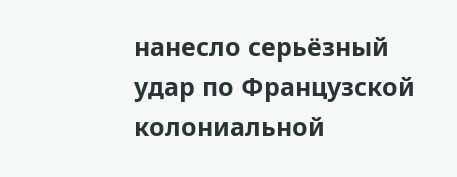нанесло серьёзный удар по Французской колониальной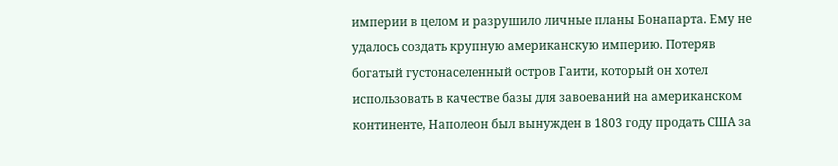империи в целом и разрушило личные планы Бонапарта. Ему не удалось создать крупную американскую империю. Потеряв богатый густонаселенный остров Гаити, который он хотел использовать в качестве базы для завоеваний на американском континенте, Наполеон был вынужден в 1803 году продать США за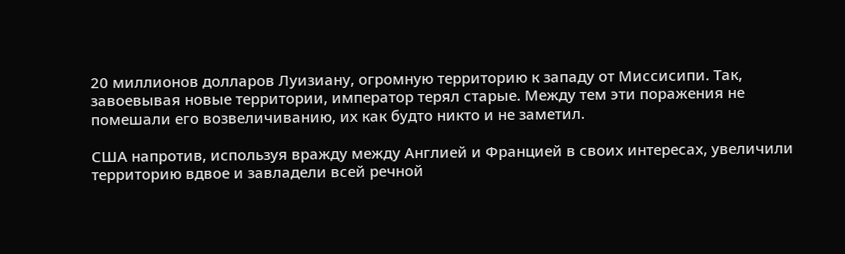20 миллионов долларов Луизиану, огромную территорию к западу от Миссисипи. Так, завоевывая новые территории, император терял старые. Между тем эти поражения не помешали его возвеличиванию, их как будто никто и не заметил.

США напротив, используя вражду между Англией и Францией в своих интересах, увеличили территорию вдвое и завладели всей речной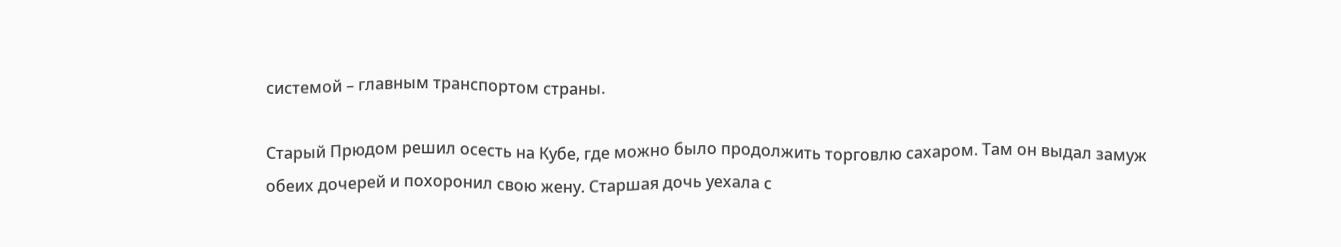системой – главным транспортом страны.

Старый Прюдом решил осесть на Кубе, где можно было продолжить торговлю сахаром. Там он выдал замуж обеих дочерей и похоронил свою жену. Старшая дочь уехала с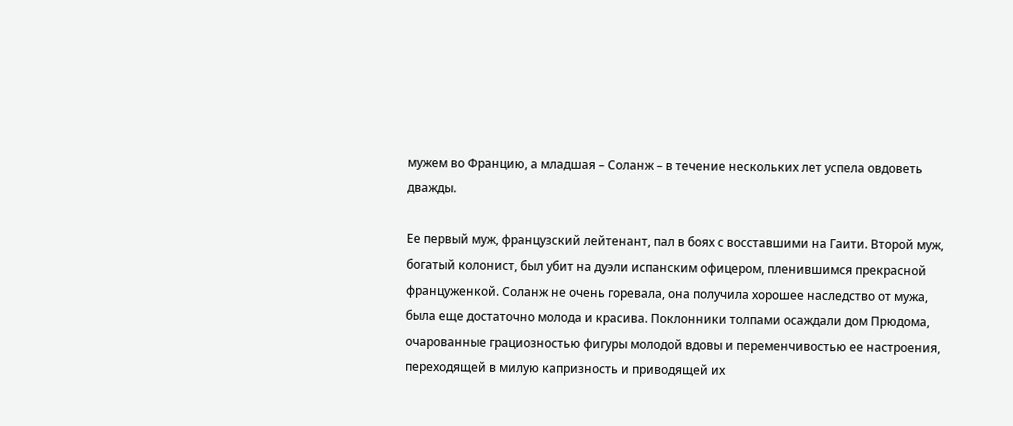мужем во Францию, а младшая – Соланж – в течение нескольких лет успела овдоветь дважды.

Ее первый муж, французский лейтенант, пал в боях с восставшими на Гаити. Второй муж, богатый колонист, был убит на дуэли испанским офицером, пленившимся прекрасной француженкой. Соланж не очень горевала, она получила хорошее наследство от мужа, была еще достаточно молода и красива. Поклонники толпами осаждали дом Прюдома, очарованные грациозностью фигуры молодой вдовы и переменчивостью ее настроения, переходящей в милую капризность и приводящей их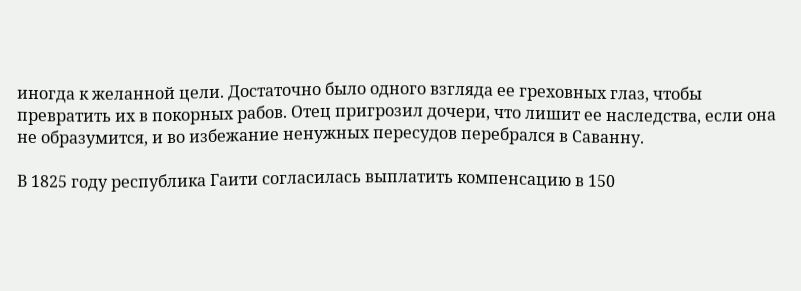иногда к желанной цели. Достаточно было одного взгляда ее греховных глаз, чтобы превратить их в покорных рабов. Отец пригрозил дочери, что лишит ее наследства, если она не образумится, и во избежание ненужных пересудов перебрался в Саванну.

В 1825 году республика Гаити согласилась выплатить компенсацию в 150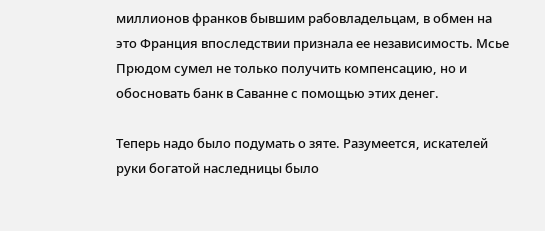миллионов франков бывшим рабовладельцам, в обмен на это Франция впоследствии признала ее независимость. Мсье Прюдом сумел не только получить компенсацию, но и обосновать банк в Саванне с помощью этих денег.

Теперь надо было подумать о зяте. Разумеется, искателей руки богатой наследницы было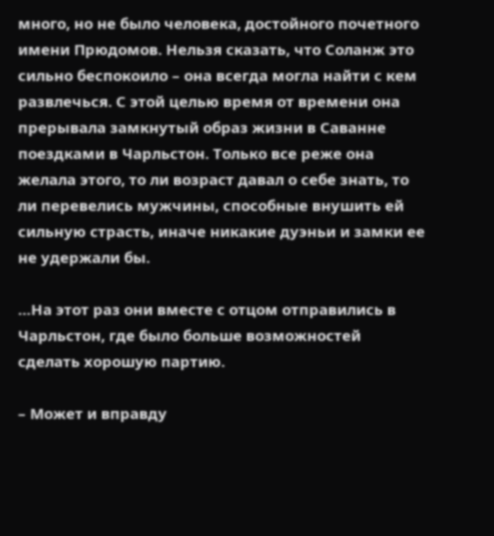много, но не было человека, достойного почетного имени Прюдомов. Нельзя сказать, что Соланж это сильно беспокоило – она всегда могла найти с кем развлечься. С этой целью время от времени она прерывала замкнутый образ жизни в Саванне поездками в Чарльстон. Только все реже она желала этого, то ли возраст давал о себе знать, то ли перевелись мужчины, способные внушить ей сильную страсть, иначе никакие дуэньи и замки ее не удержали бы.

…На этот раз они вместе с отцом отправились в Чарльстон, где было больше возможностей сделать хорошую партию.

– Может и вправду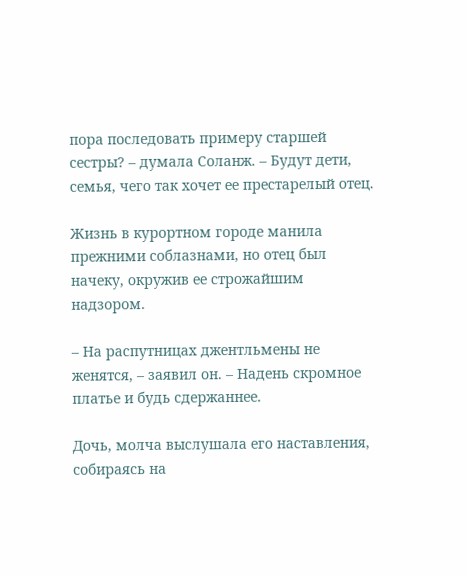пора последовать примеру старшей сестры? – думала Соланж. – Будут дети, семья, чего так хочет ее престарелый отец.

Жизнь в курортном городе манила прежними соблазнами, но отец был начеку, окружив ее строжайшим надзором.

– На распутницах джентльмены не женятся, – заявил он. – Надень скромное платье и будь сдержаннее.

Дочь, молча выслушала его наставления, собираясь на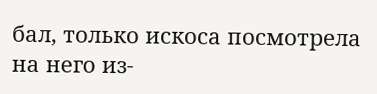бал, только искоса посмотрела на него из-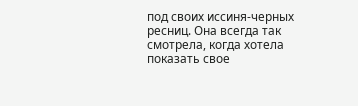под своих иссиня-черных ресниц. Она всегда так смотрела, когда хотела показать свое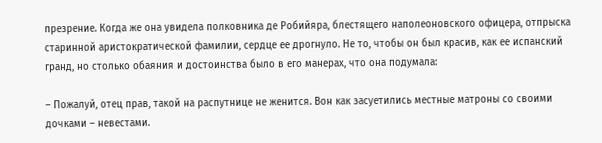презрение. Когда же она увидела полковника де Робийяра, блестящего наполеоновского офицера, отпрыска старинной аристократической фамилии, сердце ее дрогнуло. Не то, чтобы он был красив, как ее испанский гранд, но столько обаяния и достоинства было в его манерах, что она подумала:

– Пожалуй, отец прав, такой на распутнице не женится. Вон как засуетились местные матроны со своими дочками – невестами.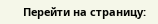Перейти на страницу: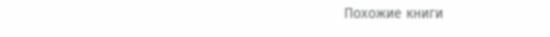Похожие книги